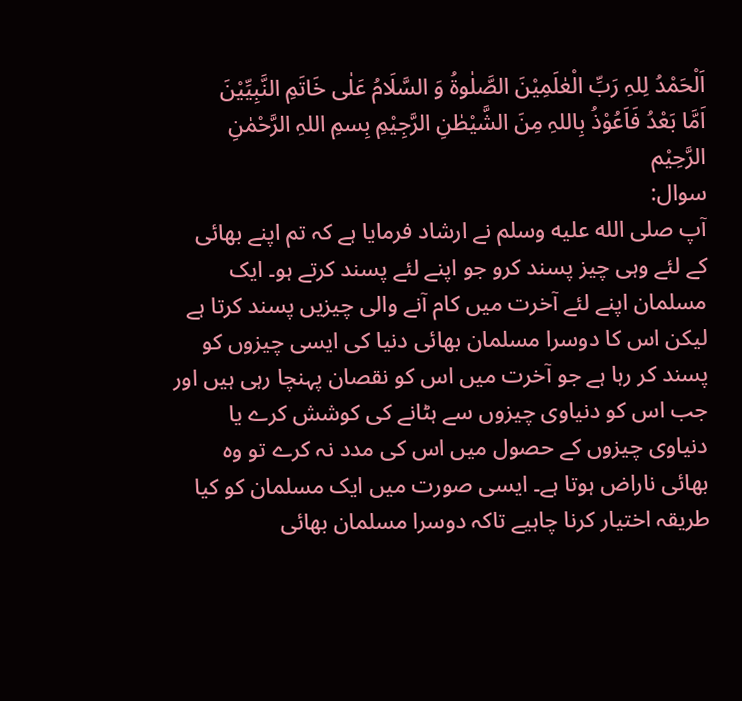اَلْحَمْدُ لِلہِ رَبِّ الْعٰلَمِیْنَ الصَّلٰوۃُ وَ السَّلَامُ عَلٰی خَاتَمِ النَّبِیِّیْنَ
اَمَّا بَعْدُ فَاَعُوْذُ بِاللہِ مِنَ الشَّیْطٰنِ الرَّجِیْمِ بِسمِ اللہِ الرَّحْمٰنِ الرَّحِیْم
سوال:
آپ صلى الله عليه وسلم نے ارشاد فرمایا ہے کہ تم اپنے بھائی کے لئے وہی چیز پسند کرو جو اپنے لئے پسند کرتے ہو۔ ایک مسلمان اپنے لئے آخرت میں کام آنے والی چیزیں پسند کرتا ہے لیکن اس کا دوسرا مسلمان بھائی دنیا کی ایسی چیزوں کو پسند کر رہا ہے جو آخرت میں اس کو نقصان پہنچا رہی ہیں اور جب اس کو دنیاوی چیزوں سے ہٹانے کی کوشش کرے یا دنیاوی چیزوں کے حصول میں اس کی مدد نہ کرے تو وہ بھائی ناراض ہوتا ہے۔ ایسی صورت میں ایک مسلمان کو کیا طریقہ اختیار کرنا چاہیے تاکہ دوسرا مسلمان بھائی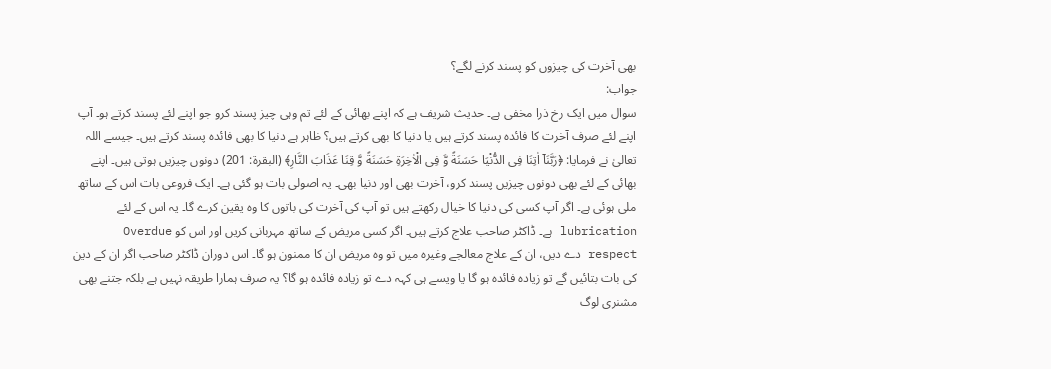بھی آخرت کی چیزوں کو پسند کرنے لگے؟
جواب:
سوال میں ایک رخ ذرا مخفی ہے۔ حدیث شریف ہے کہ اپنے بھائی کے لئے تم وہی چیز پسند کرو جو اپنے لئے پسند کرتے ہو۔ آپ اپنے لئے صرف آخرت کا فائدہ پسند کرتے ہیں یا دنیا کا بھی کرتے ہیں؟ ظاہر ہے دنیا کا بھی فائدہ پسند کرتے ہیں۔ جیسے اللہ تعالیٰ نے فرمایا: ﴿رَبَّنَاۤ اٰتِنَا فِی الدُّنْیَا حَسَنَةً وَّ فِی الْاٰخِرَةِ حَسَنَةً وَّ قِنَا عَذَابَ النَّارِ﴾ (البقرۃ: 201) دونوں چیزیں ہوتی ہیں۔ اپنے بھائی کے لئے بھی دونوں چیزیں پسند کرو، آخرت بھی اور دنیا بھی۔ یہ اصولی بات ہو گئی ہے۔ ایک فروعی بات اس کے ساتھ ملی ہوئی ہے۔ اگر آپ کسی کی دنیا کا خیال رکھتے ہیں تو آپ کی آخرت کی باتوں کا وہ یقین کرے گا۔ یہ اس کے لئے lubrication ہے۔ ڈاکٹر صاحب علاج کرتے ہیں۔ اگر کسی مریض کے ساتھ مہربانی کریں اور اس کو Overdue respect دے دیں، ان کے علاج معالجے وغیرہ میں تو وہ مریض ان کا ممنون ہو گا۔ اس دوران ڈاکٹر صاحب اگر ان کے دین کی بات بتائیں گے تو زیادہ فائدہ ہو گا یا ویسے ہی کہہ دے تو زیادہ فائدہ ہو گا؟ یہ صرف ہمارا طریقہ نہیں ہے بلکہ جتنے بھی مشنری لوگ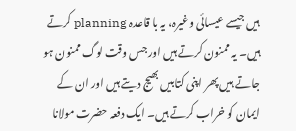ہیں جیسے عیسائی وغیرہ، یہ با قاعدہ planning کرتے ہیں۔ یہ ممنون کرتے ہیں اور جس وقت لوگ ممنون ہو جاتے ہیں پھر اپنی کتابیں بھیج دیتے ہیں اور ان کے ایمان کو خراب کرتے ہیں۔ ایک دفعہ حضرت مولانا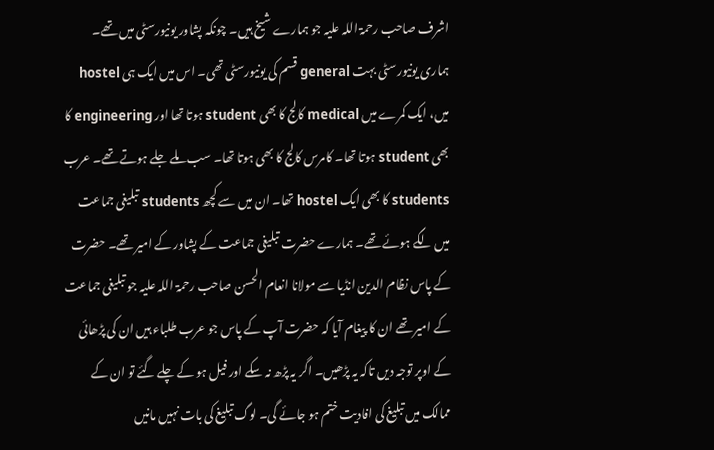اشرف صاحب رحمۃ اللہ علیہ جو ہمارے شیخ ہیں۔ چونکہ پشاور یونیورسٹی میں تھے۔ ہماری یونیورسٹی بہت general قسم کی یونیورسٹی تھی۔ اس میں ایک ہی hostel میں، ایک کمرے میں medical کالج کا بھی student ہوتا تھا اور engineering کا بھی student ہوتا تھا۔ کامرس کالج کا بھی ہوتا تھا۔ سب ملے جلے ہوتے تھے۔ عرب students کا بھی ایک hostel تھا۔ ان میں سے کچھ students تبلیغی جماعت میں لگے ہوئے تھے۔ ہمارے حضرت تبلیغی جماعت کے پشاور کے امیر تھے۔ حضرت کے پاس نظام الدین انڈیا سے مولانا انعام الحسن صاحب رحمۃ اللہ علیہ جو تبلیغی جماعت کے امیر تھے ان کا پیغام آیا کہ حضرت آپ کے پاس جو عرب طلباء ہیں ان کی پڑھائی کے اوپر توجہ دیں تاکہ یہ پڑھیں۔ اگر یہ پڑھ نہ سکے اور فیل ہو کے چلے گئے تو ان کے ممالک میں تبلیغ کی افادیت ختم ہو جائے گی۔ لوگ تبلیغ کی بات نہیں مانیں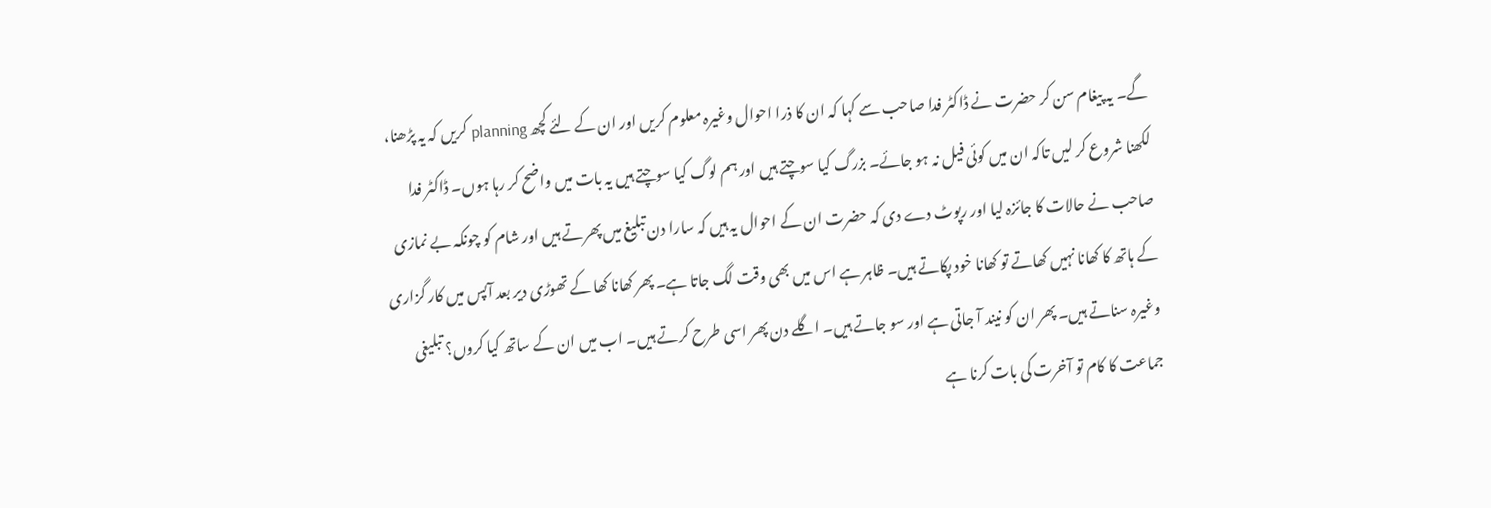گے۔ یہ پیغام سن کر حضرت نے ڈاکٹر فدا صاحب سے کہا کہ ان کا ذرا احوال وغیرہ معلوم کریں اور ان کے لئے کچھ planning کریں کہ یہ پڑھنا، لکھنا شروع کر لیں تاکہ ان میں کوئی فیل نہ ہو جائے۔ بزرگ کیا سوچتے ہیں اور ہم لوگ کیا سوچتے ہیں یہ بات میں واضح کر رہا ہوں۔ ڈاکٹر فدا صاحب نے حالات کا جائزہ لیا اور رپوٹ دے دی کہ حضرت ان کے احوال یہ ہیں کہ سارا دن تبلیغ میں پھرتے ہیں اور شام کو چونکہ بے نمازی کے ہاتھ کا کھانا نہیں کھاتے تو کھانا خود پکاتے ہیں۔ ظاہر ہے اس میں بھی وقت لگ جاتا ہے۔ پھر کھانا کھا کے تھوڑی دیر بعد آپس میں کار گزاری وغیرہ سناتے ہیں۔ پھر ان کو نیند آ جاتی ہے اور سو جاتے ہیں۔ اگلے دن پھر اسی طرح کرتے ہیں۔ اب میں ان کے ساتھ کیا کروں؟ تبلیغی جماعت کا کام تو آخرت کی بات کرنا ہے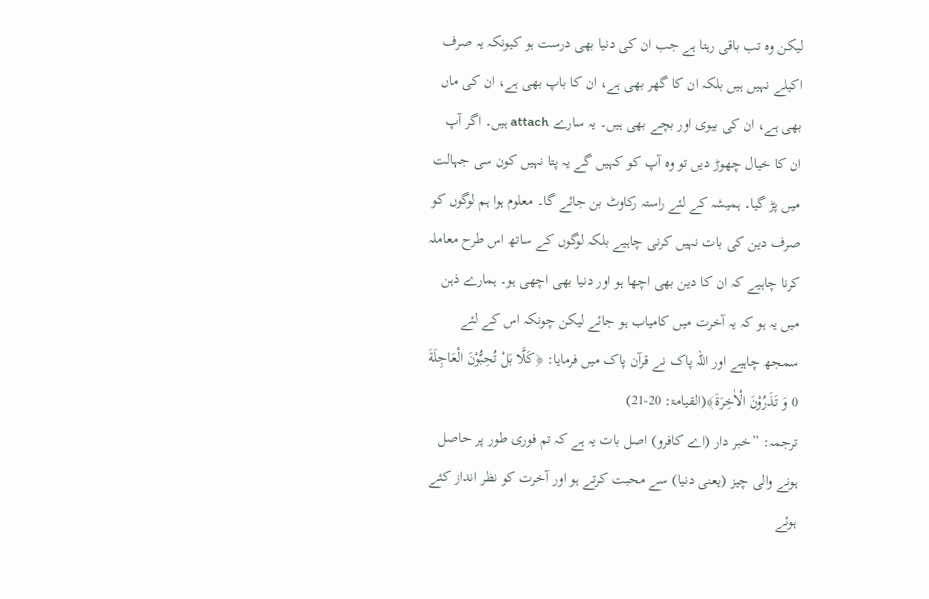لیکن وہ تب باقی رہتا ہے جب ان کی دنیا بھی درست ہو کیونکہ یہ صرف اکیلے نہیں ہیں بلکہ ان کا گھر بھی ہے، ان کا باپ بھی ہے، ان کی ماں بھی ہے، ان کی بیوی اور بچے بھی ہیں۔ یہ سارے attach ہیں۔ اگر آپ ان کا خیال چھوڑ دیں تو وہ آپ کو کہیں گے یہ پتا نہیں کون سی جہالت میں پڑ گیا۔ ہمیشہ کے لئے راستہ رکاوٹ بن جائے گا۔ معلوم ہوا ہم لوگوں کو صرف دین کی بات نہیں کرنی چاہیے بلکہ لوگوں کے ساتھ اس طرح معاملہ کرنا چاہیے کہ ان کا دین بھی اچھا ہو اور دنیا بھی اچھی ہو۔ ہمارے ذہن میں یہ ہو کہ یہ آخرت میں کامیاب ہو جائے لیکن چونکہ اس کے لئے سمجھ چاہیے اور اللہ پاک نے قرآن پاک میں فرمایا: ﴿كَلَّا بَلْ تُحِبُّوْنَ الْعَاجِلَةَ 0 وَ تَذَرُوْنَ الْاٰخِرَةَ﴾(القیامۃ: 20-21)
ترجمہ: ”خبر دار (اے کافرو) اصل بات یہ ہے کہ تم فوری طور پر حاصل ہونے والی چیز (یعنی دنیا) سے محبت کرتے ہو اور آخرت کو نظر انداز کئے ہوئے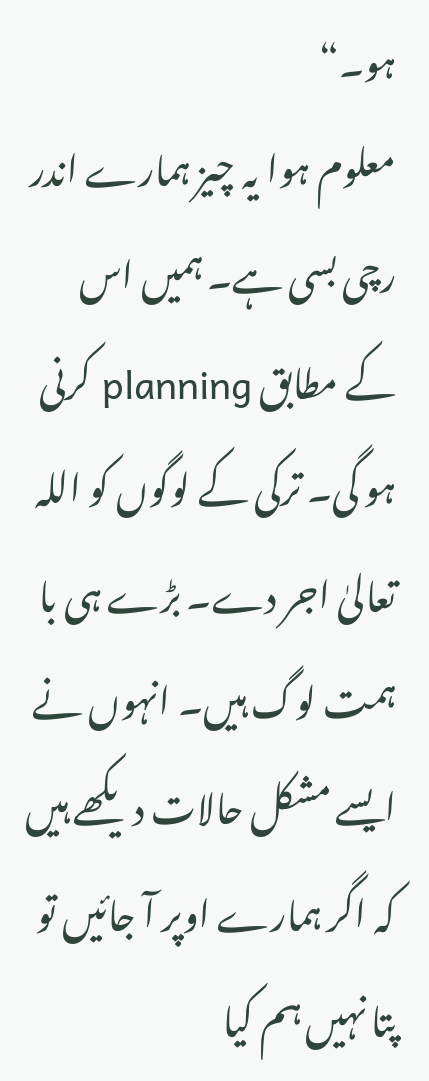ہو۔“
معلوم ہوا یہ چیز ہمارے اندر رچی بسی ہے۔ ہمیں اس کے مطابق planning کرنی ہو گی۔ ترکی کے لوگوں کو اللہ تعالیٰ اجر دے۔ بڑے ہی با ہمت لوگ ہیں۔ انہوں نے ایسے مشکل حالات دیکھے ہیں کہ اگر ہمارے اوپر آ جائیں تو پتا نہیں ہم کیا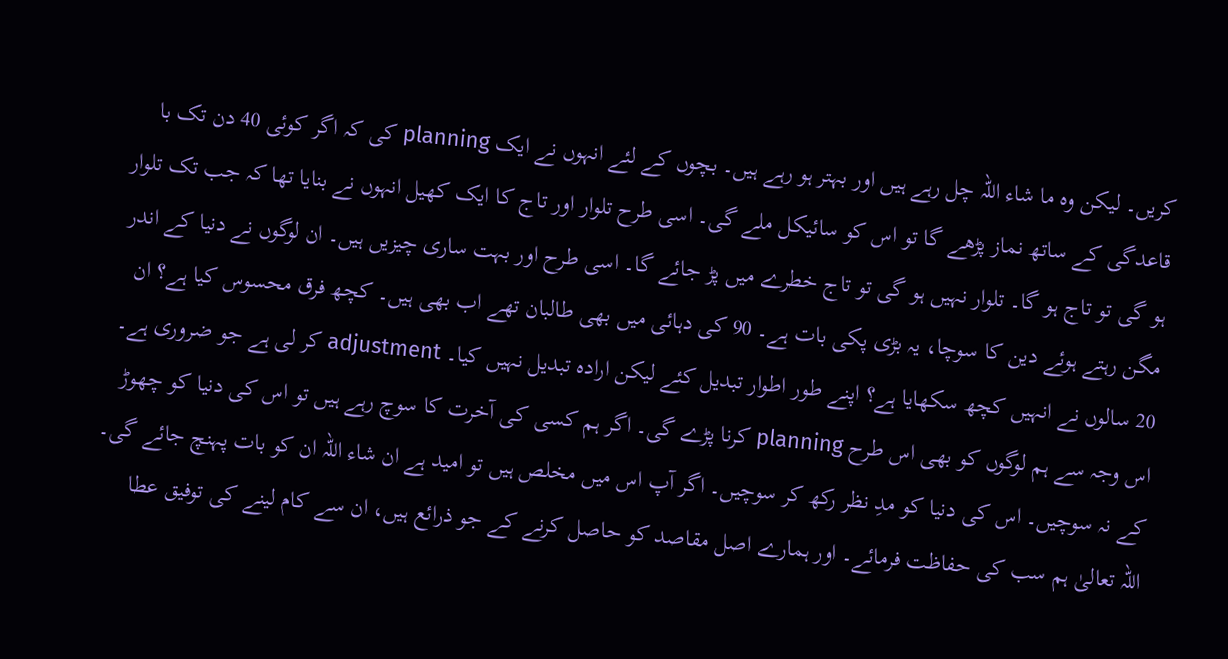کریں۔ لیکن وہ ما شاء اللہ چل رہے ہیں اور بہتر ہو رہے ہیں۔ بچوں کے لئے انہوں نے ایک planning کی کہ اگر کوئی 40 دن تک با قاعدگی کے ساتھ نماز پڑھے گا تو اس کو سائیکل ملے گی۔ اسی طرح تلوار اور تاج کا ایک کھیل انہوں نے بنایا تھا کہ جب تک تلوار ہو گی تو تاج ہو گا۔ تلوار نہیں ہو گی تو تاج خطرے میں پڑ جائے گا۔ اسی طرح اور بہت ساری چیزیں ہیں۔ ان لوگوں نے دنیا کے اندر مگن رہتے ہوئے دین کا سوچا، یہ بڑی پکی بات ہے۔ 90 کی دہائی میں بھی طالبان تھے اب بھی ہیں۔ کچھ فرق محسوس کیا ہے؟ ان 20 سالوں نے انہیں کچھ سکھایا ہے؟ اپنے طور اطوار تبدیل کئے لیکن ارادہ تبدیل نہیں کیا۔ adjustment کر لی ہے جو ضروری ہے۔ اس وجہ سے ہم لوگوں کو بھی اس طرح planning کرنا پڑے گی۔ اگر ہم کسی کی آخرت کا سوچ رہے ہیں تو اس کی دنیا کو چھوڑ کے نہ سوچیں۔ اس کی دنیا کو مدِ نظر رکھ کر سوچیں۔ اگر آپ اس میں مخلص ہیں تو امید ہے ان شاء اللہ ان کو بات پہنچ جائے گی۔ اللہ تعالیٰ ہم سب کی حفاظت فرمائے۔ اور ہمارے اصل مقاصد کو حاصل کرنے کے جو ذرائع ہیں، ان سے کام لینے کی توفیق عطا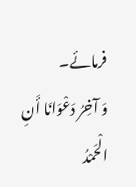فرمائے۔
وَ آخِرُ دَعْوَانَا أَنِ الْحَمْدُ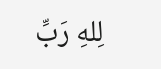لِلهِ رَبِّ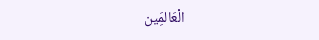الْعَالمَِين